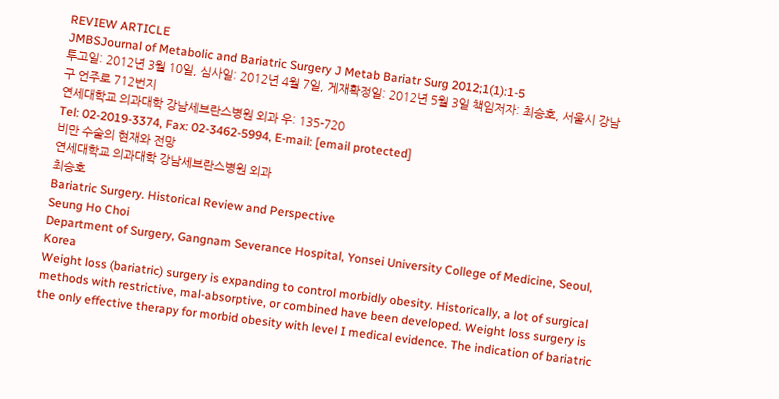REVIEW ARTICLE
JMBSJournal of Metabolic and Bariatric Surgery J Metab Bariatr Surg 2012;1(1):1-5
투고일: 2012년 3월 10일, 심사일: 2012년 4월 7일, 게재확정일: 2012년 5월 3일 책임저자: 최승호, 서울시 강남구 언주로 712번지
연세대학교 의과대학 강남세브란스병원 외과 우: 135-720
Tel: 02-2019-3374, Fax: 02-3462-5994, E-mail: [email protected]
비만 수술의 현재와 전망
연세대학교 의과대학 강남세브란스병원 외과
최승호
Bariatric Surgery. Historical Review and Perspective
Seung Ho Choi
Department of Surgery, Gangnam Severance Hospital, Yonsei University College of Medicine, Seoul, Korea
Weight loss (bariatric) surgery is expanding to control morbidly obesity. Historically, a lot of surgical methods with restrictive, mal-absorptive, or combined have been developed. Weight loss surgery is the only effective therapy for morbid obesity with level I medical evidence. The indication of bariatric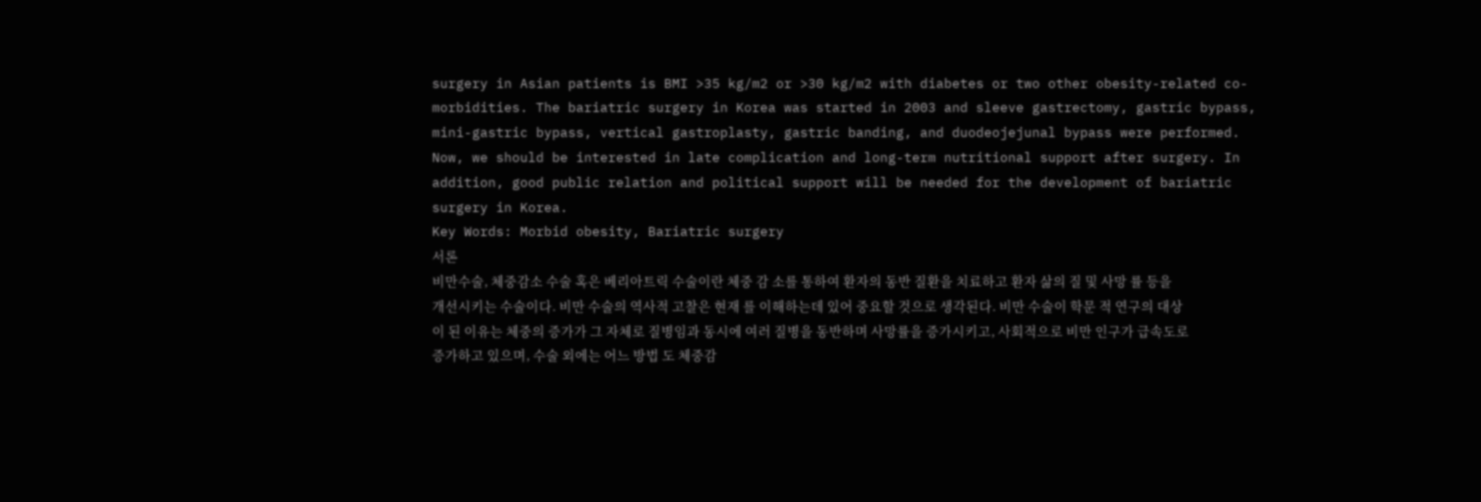surgery in Asian patients is BMI >35 kg/m2 or >30 kg/m2 with diabetes or two other obesity-related co-morbidities. The bariatric surgery in Korea was started in 2003 and sleeve gastrectomy, gastric bypass, mini-gastric bypass, vertical gastroplasty, gastric banding, and duodeojejunal bypass were performed. Now, we should be interested in late complication and long-term nutritional support after surgery. In addition, good public relation and political support will be needed for the development of bariatric surgery in Korea.
Key Words: Morbid obesity, Bariatric surgery
서론
비만수술, 체중감소 수술 혹은 베리아트릭 수술이란 체중 감 소를 통하여 환자의 동반 질환을 치료하고 환자 삶의 질 및 사망 률 등을 개선시키는 수술이다. 비만 수술의 역사적 고찰은 현재 를 이해하는데 있어 중요할 것으로 생각된다. 비만 수술이 학문 적 연구의 대상이 된 이유는 체중의 증가가 그 자체로 질병임과 동시에 여러 질병을 동반하며 사망률을 증가시키고, 사회적으로 비만 인구가 급속도로 증가하고 있으며, 수술 외에는 어느 방법 도 체중감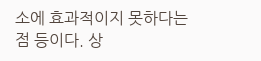소에 효과적이지 못하다는 점 등이다. 상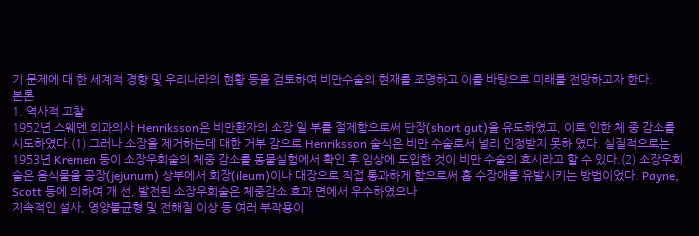기 문제에 대 한 세계적 경향 및 우리나라의 현황 등을 검토하여 비만수술의 현재를 조명하고 이를 바탕으로 미래를 전망하고자 한다.
본론
1. 역사적 고찰
1952년 스웨덴 외과의사 Henriksson은 비만환자의 소장 일 부를 절제함으로써 단장(short gut)을 유도하였고, 이로 인한 체 중 감소를 시도하였다.(1) 그러나 소장을 제거하는데 대한 거부 감으로 Henriksson 술식은 비만 수술로서 널리 인정받지 못하 였다. 실질적으로는 1953년 Kremen 등이 소장우회술의 체중 감소를 동물실험에서 확인 후 임상에 도입한 것이 비만 수술의 효시라고 할 수 있다.(2) 소장우회술은 음식물을 공장(jejunum) 상부에서 회장(ileum)이나 대장으로 직접 통과하게 함으로써 흡 수장애를 유발시키는 방법이었다. Payne, Scott 등에 의하여 개 선, 발전된 소장우회술은 체중감소 효과 면에서 우수하였으나
지속적인 설사, 영양불균형 및 전해질 이상 등 여러 부작용이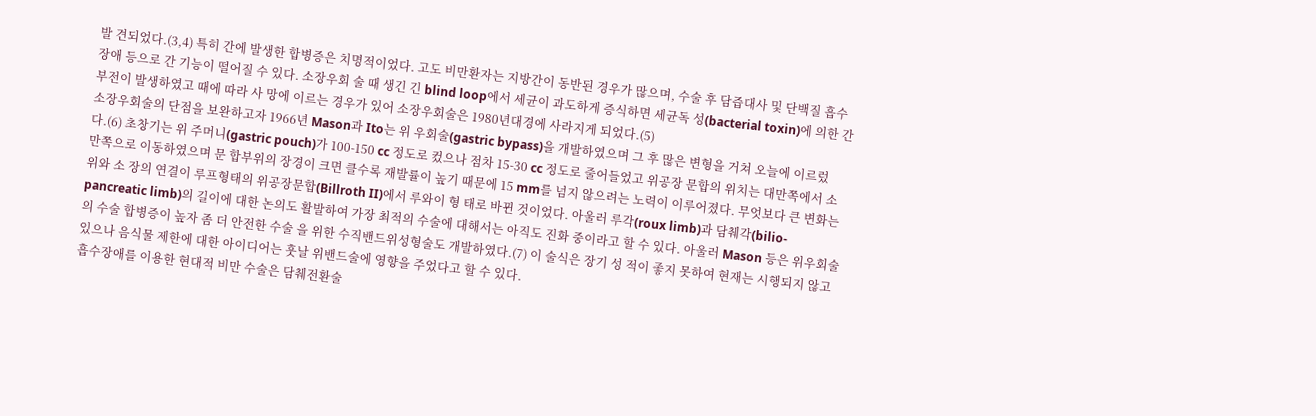발 견되었다.(3,4) 특히 간에 발생한 합병증은 치명적이었다. 고도 비만환자는 지방간이 동반된 경우가 많으며, 수술 후 담즙대사 및 단백질 흡수 장애 등으로 간 기능이 떨어질 수 있다. 소장우회 술 때 생긴 긴 blind loop에서 세균이 과도하게 증식하면 세균독 성(bacterial toxin)에 의한 간부전이 발생하였고 때에 따라 사 망에 이르는 경우가 있어 소장우회술은 1980년대경에 사라지게 되었다.(5)
소장우회술의 단점을 보완하고자 1966년 Mason과 Ito는 위 우회술(gastric bypass)을 개발하였으며 그 후 많은 변형을 거쳐 오늘에 이르렀다.(6) 초창기는 위 주머니(gastric pouch)가 100-150 cc 정도로 컸으나 점차 15-30 cc 정도로 줄어들었고 위공장 문합의 위치는 대만쪽에서 소만쪽으로 이동하였으며 문 합부위의 장경이 크면 클수록 재발률이 높기 때문에 15 mm를 넘지 않으려는 노력이 이루어졌다. 무엇보다 큰 변화는 위와 소 장의 연결이 루프형태의 위공장문합(Billroth II)에서 루와이 형 태로 바뀐 것이었다. 아울러 루각(roux limb)과 담췌각(bilio- pancreatic limb)의 길이에 대한 논의도 활발하여 가장 최적의 수술에 대해서는 아직도 진화 중이라고 할 수 있다. 아울러 Mason 등은 위우회술의 수술 합병증이 높자 좀 더 안전한 수술 을 위한 수직밴드위성형술도 개발하였다.(7) 이 술식은 장기 성 적이 좋지 못하여 현재는 시행되지 않고 있으나 음식물 제한에 대한 아이디어는 훗날 위밴드술에 영향을 주었다고 할 수 있다.
흡수장애를 이용한 현대적 비만 수술은 담췌전환술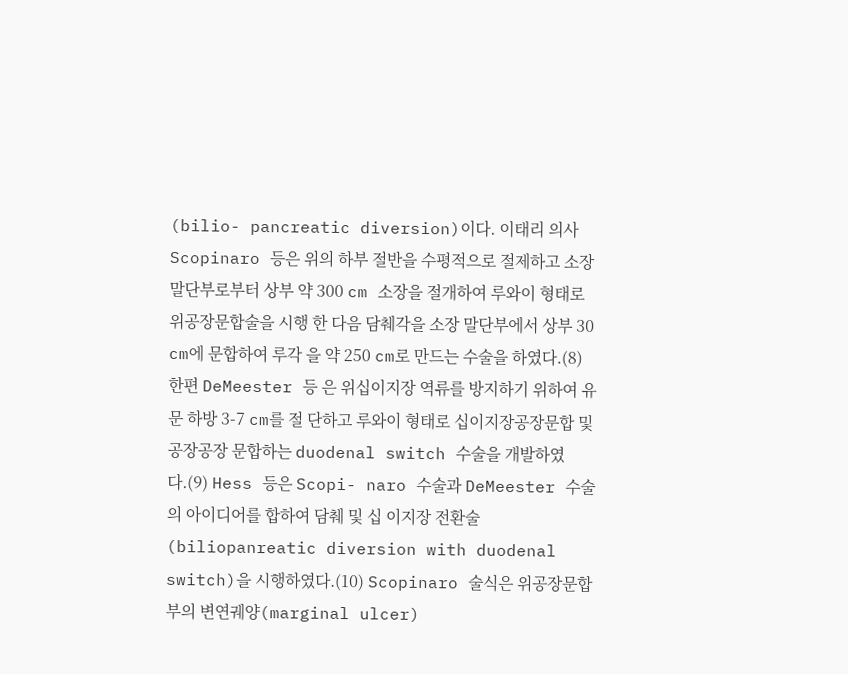(bilio- pancreatic diversion)이다. 이태리 의사 Scopinaro 등은 위의 하부 절반을 수평적으로 절제하고 소장 말단부로부터 상부 약 300 cm 소장을 절개하여 루와이 형태로 위공장문합술을 시행 한 다음 담췌각을 소장 말단부에서 상부 30 cm에 문합하여 루각 을 약 250 cm로 만드는 수술을 하였다.(8) 한편 DeMeester 등 은 위십이지장 역류를 방지하기 위하여 유문 하방 3-7 cm를 절 단하고 루와이 형태로 십이지장공장문합 및 공장공장 문합하는 duodenal switch 수술을 개발하였다.(9) Hess 등은 Scopi- naro 수술과 DeMeester 수술의 아이디어를 합하여 담췌 및 십 이지장 전환술(biliopanreatic diversion with duodenal switch)을 시행하였다.(10) Scopinaro 술식은 위공장문합부의 변연궤양(marginal ulcer)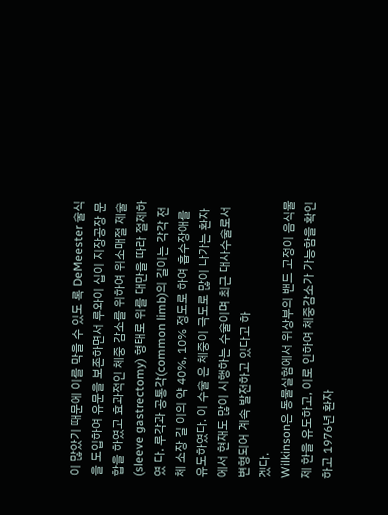이 많았기 때문에 이를 막을 수 있도 록 DeMeester 술식을 도입하여 유문을 보존하면서 루와이 십이 지장공장 문합을 하였고 효과적인 체중 감소를 위하여 위소매절 제술(sleeve gastrectomy) 형태로 위를 대만을 따라 절제하였 다. 루각과 공통각(common limb)의 길이는 각각 전체 소장 길 이의 약 40%, 10% 정도로 하여 흡수장애를 유도하였다. 이 수술 은 체중이 극도로 많이 나가는 환자에서 현재도 많이 시행하는 수술이며 최근 대사수술로서 변형되어 계속 발전하고 있다고 하
겠다.
Wilkinson은 동물실험에서 위상부의 밴드 고정이 음식물 제 한을 유도하고, 이로 인하여 체중감소가 가능함을 확인하고 1976년 환자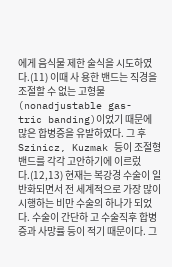에게 음식물 제한 술식을 시도하였다.(11) 이때 사 용한 밴드는 직경을 조절할 수 없는 고형물(nonadjustable gas- tric banding)이었기 때문에 많은 합병증을 유발하였다. 그 후 Szinicz, Kuzmak 등이 조절형 밴드를 각각 고안하기에 이르렀 다.(12,13) 현재는 복강경 수술이 일반화되면서 전 세계적으로 가장 많이 시행하는 비만 수술의 하나가 되었다. 수술이 간단하 고 수술직후 합병증과 사망률 등이 적기 때문이다. 그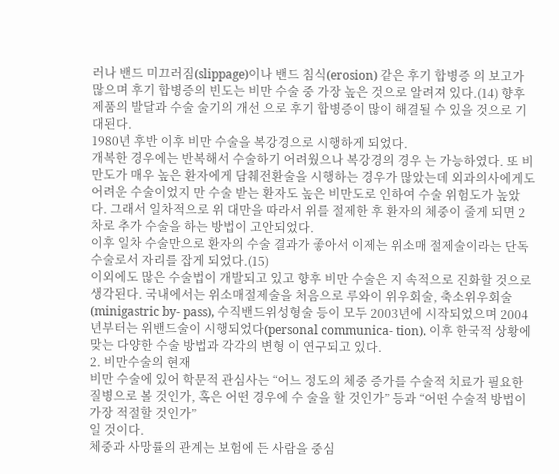러나 밴드 미끄러짐(slippage)이나 밴드 침식(erosion) 같은 후기 합병증 의 보고가 많으며 후기 합병증의 빈도는 비만 수술 중 가장 높은 것으로 알려져 있다.(14) 향후 제품의 발달과 수술 술기의 개선 으로 후기 합병증이 많이 해결될 수 있을 것으로 기대된다.
1980년 후반 이후 비만 수술을 복강경으로 시행하게 되었다.
개복한 경우에는 반복해서 수술하기 어려웠으나 복강경의 경우 는 가능하였다. 또 비만도가 매우 높은 환자에게 담췌전환술을 시행하는 경우가 많았는데 외과의사에게도 어려운 수술이었지 만 수술 받는 환자도 높은 비만도로 인하여 수술 위험도가 높았 다. 그래서 일차적으로 위 대만을 따라서 위를 절제한 후 환자의 체중이 줄게 되면 2차로 추가 수술을 하는 방법이 고안되었다.
이후 일차 수술만으로 환자의 수술 결과가 좋아서 이제는 위소매 절제술이라는 단독 수술로서 자리를 잡게 되었다.(15)
이외에도 많은 수술법이 개발되고 있고 향후 비만 수술은 지 속적으로 진화할 것으로 생각된다. 국내에서는 위소매절제술을 처음으로 루와이 위우회술, 축소위우회술(minigastric by- pass), 수직밴드위성형술 등이 모두 2003년에 시작되었으며 2004년부터는 위밴드술이 시행되었다(personal communica- tion). 이후 한국적 상황에 맞는 다양한 수술 방법과 각각의 변형 이 연구되고 있다.
2. 비만수술의 현재
비만 수술에 있어 학문적 관심사는 “어느 정도의 체중 증가를 수술적 치료가 필요한 질병으로 볼 것인가, 혹은 어떤 경우에 수 술을 할 것인가” 등과 “어떤 수술적 방법이 가장 적절할 것인가”
일 것이다.
체중과 사망률의 관계는 보험에 든 사람을 중심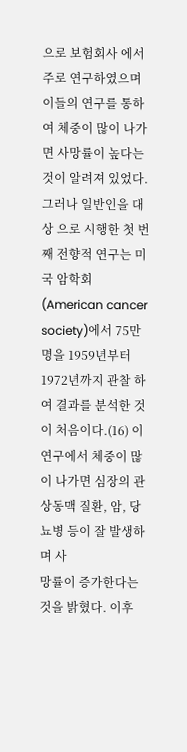으로 보험회사 에서 주로 연구하였으며 이들의 연구를 통하여 체중이 많이 나가 면 사망률이 높다는 것이 알려져 있었다. 그러나 일반인을 대상 으로 시행한 첫 번째 전향적 연구는 미국 암학회(American cancer society)에서 75만 명을 1959년부터 1972년까지 관찰 하여 결과를 분석한 것이 처음이다.(16) 이 연구에서 체중이 많 이 나가면 심장의 관상동맥 질환, 암, 당뇨병 등이 잘 발생하며 사
망률이 증가한다는 것을 밝혔다. 이후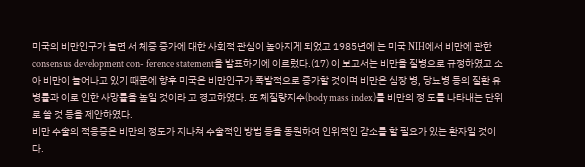미국의 비만인구가 늘면 서 체증 증가에 대한 사회적 관심이 높아지게 되었고 1985년에 는 미국 NIH에서 비만에 관한 consensus development con- ference statement을 발표하기에 이르렀다.(17) 이 보고서는 비만을 질병으로 규정하였고 소아 비만이 늘어나고 있기 때문에 향후 미국은 비만인구가 폭발적으로 증가할 것이며 비만은 심장 병, 당뇨병 등의 질환 유병률과 이로 인한 사망률을 높일 것이라 고 경고하였다. 또 체질량지수(body mass index)를 비만의 정 도를 나타내는 단위로 쓸 것 등을 제안하였다.
비만 수술의 적응증은 비만의 정도가 지나쳐 수술적인 방법 등을 동원하여 인위적인 감소를 할 필요가 있는 환자일 것이다.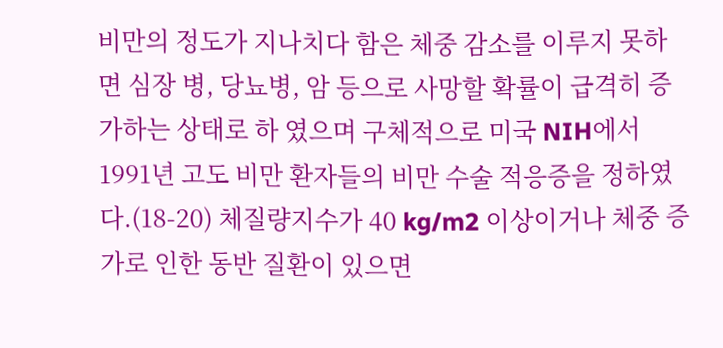비만의 정도가 지나치다 함은 체중 감소를 이루지 못하면 심장 병, 당뇨병, 암 등으로 사망할 확률이 급격히 증가하는 상태로 하 였으며 구체적으로 미국 NIH에서 1991년 고도 비만 환자들의 비만 수술 적응증을 정하였다.(18-20) 체질량지수가 40 kg/m2 이상이거나 체중 증가로 인한 동반 질환이 있으면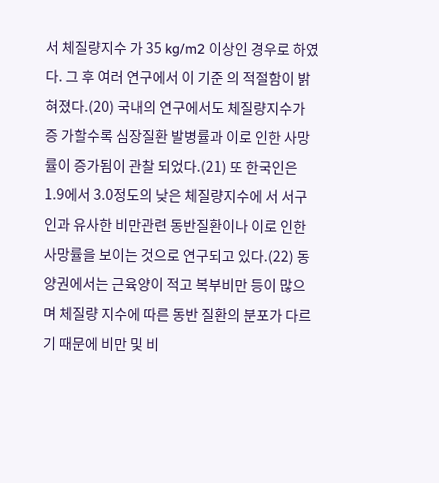서 체질량지수 가 35 kg/m2 이상인 경우로 하였다. 그 후 여러 연구에서 이 기준 의 적절함이 밝혀졌다.(20) 국내의 연구에서도 체질량지수가 증 가할수록 심장질환 발병률과 이로 인한 사망률이 증가됨이 관찰 되었다.(21) 또 한국인은 1.9에서 3.0정도의 낮은 체질량지수에 서 서구인과 유사한 비만관련 동반질환이나 이로 인한 사망률을 보이는 것으로 연구되고 있다.(22) 동양권에서는 근육양이 적고 복부비만 등이 많으며 체질량 지수에 따른 동반 질환의 분포가 다르기 때문에 비만 및 비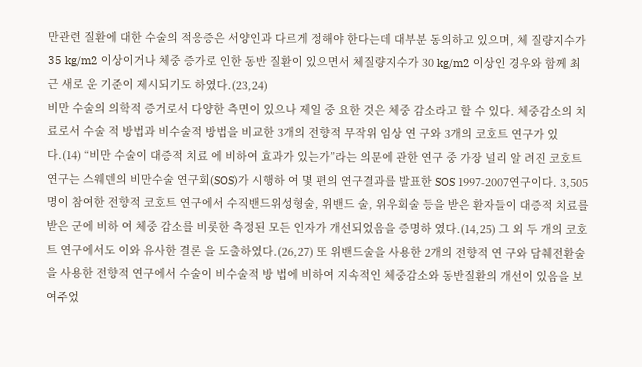만관련 질환에 대한 수술의 적응증은 서양인과 다르게 정해야 한다는데 대부분 동의하고 있으며, 체 질량지수가 35 kg/m2 이상이거나 체중 증가로 인한 동반 질환이 있으면서 체질량지수가 30 kg/m2 이상인 경우와 함께 최근 새로 운 기준이 제시되기도 하였다.(23,24)
비만 수술의 의학적 증거로서 다양한 측면이 있으나 제일 중 요한 것은 체중 감소라고 할 수 있다. 체중감소의 치료로서 수술 적 방법과 비수술적 방법을 비교한 3개의 전향적 무작위 임상 연 구와 3개의 코호트 연구가 있다.(14) “비만 수술이 대증적 치료 에 비하여 효과가 있는가”라는 의문에 관한 연구 중 가장 널리 알 려진 코호트 연구는 스웨덴의 비만수술 연구회(SOS)가 시행하 여 몇 편의 연구결과를 발표한 SOS 1997-2007연구이다. 3,505 명이 참여한 전향적 코호트 연구에서 수직밴드위성형술, 위밴드 술, 위우회술 등을 받은 환자들이 대증적 치료를 받은 군에 비하 여 체중 감소를 비롯한 측정된 모든 인자가 개선되었음을 증명하 였다.(14,25) 그 외 두 개의 코호트 연구에서도 이와 유사한 결론 을 도출하였다.(26,27) 또 위밴드술을 사용한 2개의 전향적 연 구와 담췌전환술을 사용한 전향적 연구에서 수술이 비수술적 방 법에 비하여 지속적인 체중감소와 동반질환의 개선이 있음을 보 여주었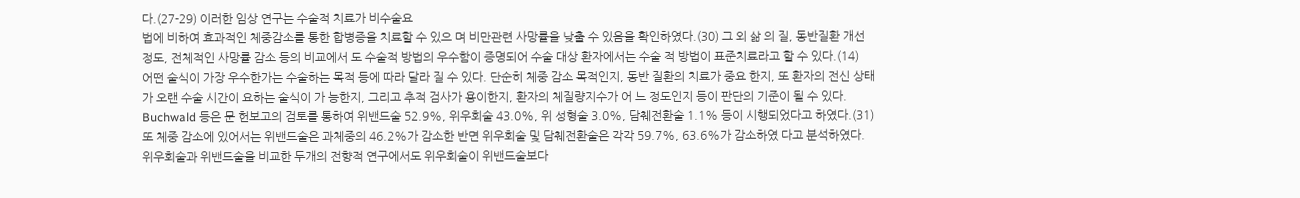다.(27-29) 이러한 임상 연구는 수술적 치료가 비수술요
법에 비하여 효과적인 체중감소를 통한 합병증을 치료할 수 있으 며 비만관련 사망률을 낮출 수 있음을 확인하였다.(30) 그 외 삶 의 질, 동반질환 개선 정도, 전체적인 사망률 감소 등의 비교에서 도 수술적 방법의 우수함이 증명되어 수술 대상 환자에서는 수술 적 방법이 표준치료라고 할 수 있다.(14)
어떤 술식이 가장 우수한가는 수술하는 목적 등에 따라 달라 질 수 있다. 단순히 체중 감소 목적인지, 동반 질환의 치료가 중요 한지, 또 환자의 전신 상태가 오랜 수술 시간이 요하는 술식이 가 능한지, 그리고 추적 검사가 용이한지, 환자의 체질량지수가 어 느 정도인지 등이 판단의 기준이 될 수 있다. Buchwald 등은 문 헌보고의 검토를 통하여 위밴드술 52.9%, 위우회술 43.0%, 위 성형술 3.0%, 담췌전환술 1.1% 등이 시행되었다고 하였다.(31) 또 체중 감소에 있어서는 위밴드술은 과체중의 46.2%가 감소한 반면 위우회술 및 담췌전환술은 각각 59.7%, 63.6%가 감소하였 다고 분석하였다. 위우회술과 위밴드술을 비교한 두개의 전향적 연구에서도 위우회술이 위밴드술보다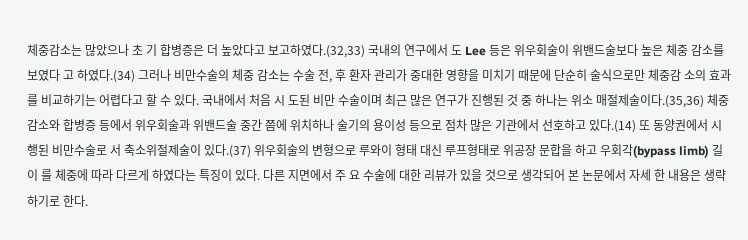체중감소는 많았으나 초 기 합병증은 더 높았다고 보고하였다.(32,33) 국내의 연구에서 도 Lee 등은 위우회술이 위밴드술보다 높은 체중 감소를 보였다 고 하였다.(34) 그러나 비만수술의 체중 감소는 수술 전, 후 환자 관리가 중대한 영향을 미치기 때문에 단순히 술식으로만 체중감 소의 효과를 비교하기는 어렵다고 할 수 있다. 국내에서 처음 시 도된 비만 수술이며 최근 많은 연구가 진행된 것 중 하나는 위소 매절제술이다.(35,36) 체중 감소와 합병증 등에서 위우회술과 위밴드술 중간 쯤에 위치하나 술기의 용이성 등으로 점차 많은 기관에서 선호하고 있다.(14) 또 동양권에서 시행된 비만수술로 서 축소위절제술이 있다.(37) 위우회술의 변형으로 루와이 형태 대신 루프형태로 위공장 문합을 하고 우회각(bypass limb) 길이 를 체중에 따라 다르게 하였다는 특징이 있다. 다른 지면에서 주 요 수술에 대한 리뷰가 있을 것으로 생각되어 본 논문에서 자세 한 내용은 생략하기로 한다.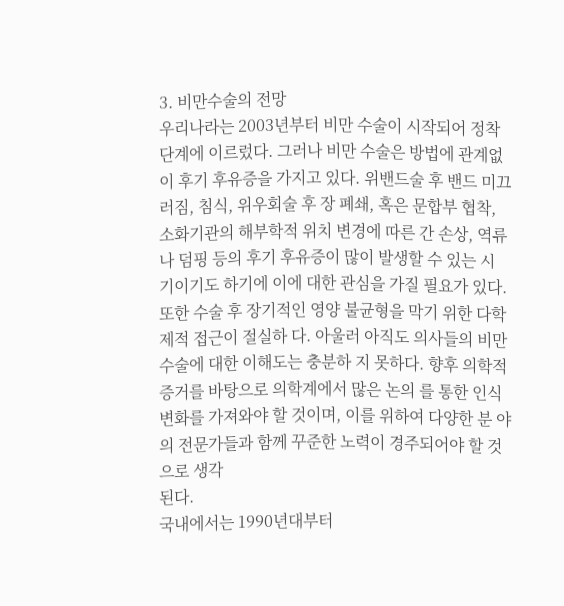3. 비만수술의 전망
우리나라는 2003년부터 비만 수술이 시작되어 정착 단계에 이르렀다. 그러나 비만 수술은 방법에 관계없이 후기 후유증을 가지고 있다. 위밴드술 후 밴드 미끄러짐, 침식, 위우회술 후 장 폐쇄, 혹은 문합부 협착, 소화기관의 해부학적 위치 변경에 따른 간 손상, 역류나 덤핑 등의 후기 후유증이 많이 발생할 수 있는 시 기이기도 하기에 이에 대한 관심을 가질 필요가 있다. 또한 수술 후 장기적인 영양 불균형을 막기 위한 다학제적 접근이 절실하 다. 아울러 아직도 의사들의 비만수술에 대한 이해도는 충분하 지 못하다. 향후 의학적 증거를 바탕으로 의학계에서 많은 논의 를 통한 인식변화를 가져와야 할 것이며, 이를 위하여 다양한 분 야의 전문가들과 함께 꾸준한 노력이 경주되어야 할 것으로 생각
된다.
국내에서는 1990년대부터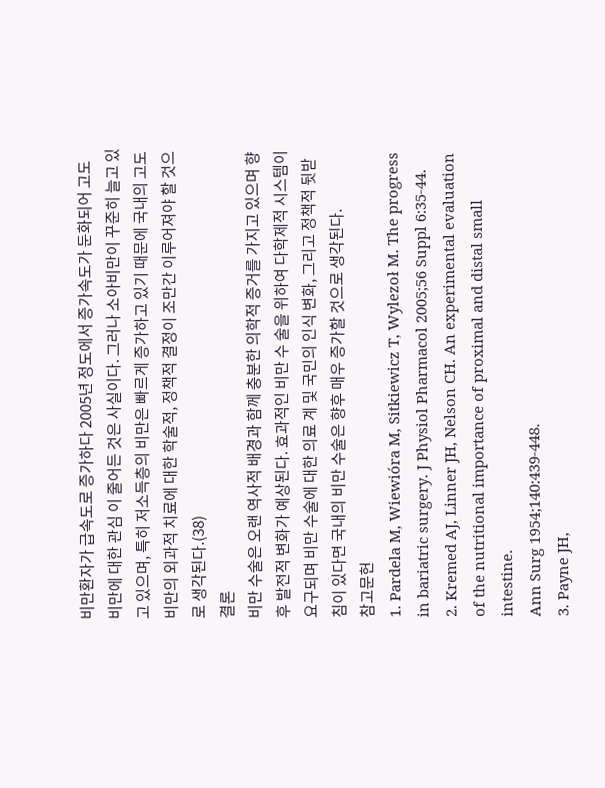비만환자가 급속도로 증가하다 2005년 정도에서 증가속도가 둔화되어 고도 비만에 대한 관심 이 줄어든 것은 사실이다. 그러나 소아비만이 꾸준히 늘고 있고 있으며, 특히 저소득층의 비만은 빠르게 증가하고 있기 때문에 국내의 고도비만의 외과적 치료에 대한 학술적, 정책적 결정이 조만간 이루어져야 할 것으로 생각된다.(38)
결론
비만 수술은 오랜 역사적 배경과 함께 충분한 의학적 증거를 가지고 있으며 향후 발전적 변화가 예상된다. 효과적인 비만 수 술을 위하여 다학제적 시스템이 요구되며 비만 수술에 대한 의료 계 및 국민의 인식 변화, 그리고 정책적 뒷받침이 있다면 국내의 비만 수술은 향후 매우 증가할 것으로 생각된다.
참고문헌
1. Pardela M, Wiewióra M, Sitkiewicz T, Wylezoł M. The progress in bariatric surgery. J Physiol Pharmacol 2005;56 Suppl 6:35-44.
2. Kremed AJ, Linner JH, Nelson CH. An experimental evaluation of the nutritional importance of proximal and distal small intestine.
Ann Surg 1954;140:439-448.
3. Payne JH,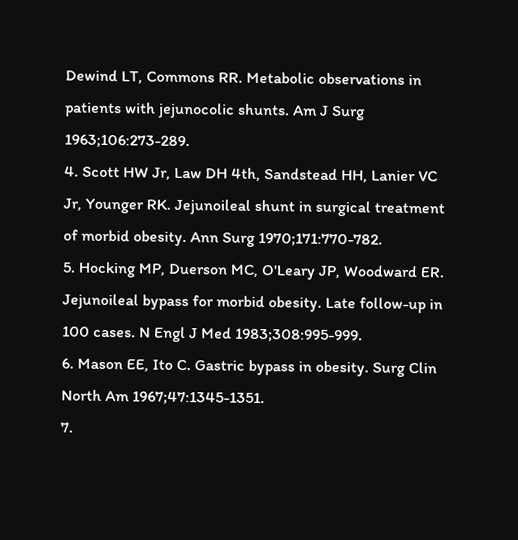Dewind LT, Commons RR. Metabolic observations in patients with jejunocolic shunts. Am J Surg 1963;106:273-289.
4. Scott HW Jr, Law DH 4th, Sandstead HH, Lanier VC Jr, Younger RK. Jejunoileal shunt in surgical treatment of morbid obesity. Ann Surg 1970;171:770-782.
5. Hocking MP, Duerson MC, O'Leary JP, Woodward ER. Jejunoileal bypass for morbid obesity. Late follow-up in 100 cases. N Engl J Med 1983;308:995-999.
6. Mason EE, Ito C. Gastric bypass in obesity. Surg Clin North Am 1967;47:1345-1351.
7.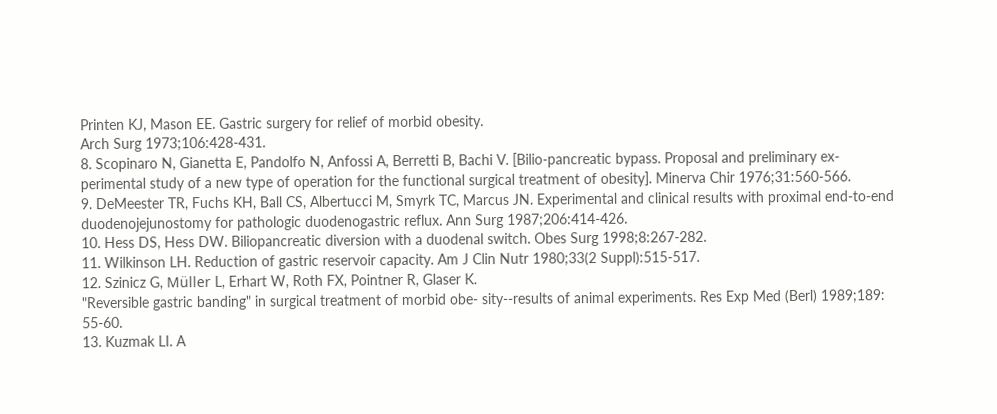Printen KJ, Mason EE. Gastric surgery for relief of morbid obesity.
Arch Surg 1973;106:428-431.
8. Scopinaro N, Gianetta E, Pandolfo N, Anfossi A, Berretti B, Bachi V. [Bilio-pancreatic bypass. Proposal and preliminary ex- perimental study of a new type of operation for the functional surgical treatment of obesity]. Minerva Chir 1976;31:560-566.
9. DeMeester TR, Fuchs KH, Ball CS, Albertucci M, Smyrk TC, Marcus JN. Experimental and clinical results with proximal end-to-end duodenojejunostomy for pathologic duodenogastric reflux. Ann Surg 1987;206:414-426.
10. Hess DS, Hess DW. Biliopancreatic diversion with a duodenal switch. Obes Surg 1998;8:267-282.
11. Wilkinson LH. Reduction of gastric reservoir capacity. Am J Clin Nutr 1980;33(2 Suppl):515-517.
12. Szinicz G, Müller L, Erhart W, Roth FX, Pointner R, Glaser K.
"Reversible gastric banding" in surgical treatment of morbid obe- sity--results of animal experiments. Res Exp Med (Berl) 1989;189:
55-60.
13. Kuzmak LI. A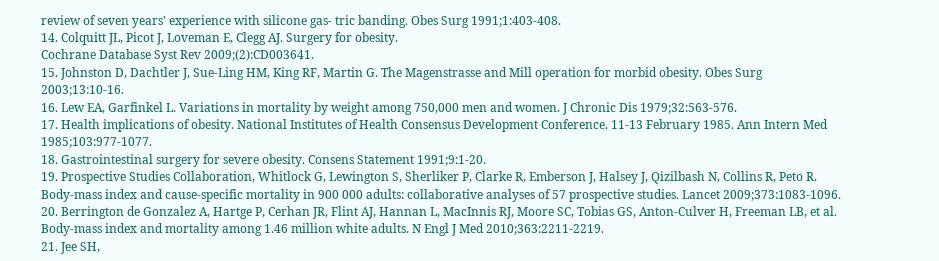review of seven years' experience with silicone gas- tric banding. Obes Surg 1991;1:403-408.
14. Colquitt JL, Picot J, Loveman E, Clegg AJ. Surgery for obesity.
Cochrane Database Syst Rev 2009;(2):CD003641.
15. Johnston D, Dachtler J, Sue-Ling HM, King RF, Martin G. The Magenstrasse and Mill operation for morbid obesity. Obes Surg 2003;13:10-16.
16. Lew EA, Garfinkel L. Variations in mortality by weight among 750,000 men and women. J Chronic Dis 1979;32:563-576.
17. Health implications of obesity. National Institutes of Health Consensus Development Conference. 11-13 February 1985. Ann Intern Med 1985;103:977-1077.
18. Gastrointestinal surgery for severe obesity. Consens Statement 1991;9:1-20.
19. Prospective Studies Collaboration, Whitlock G, Lewington S, Sherliker P, Clarke R, Emberson J, Halsey J, Qizilbash N, Collins R, Peto R. Body-mass index and cause-specific mortality in 900 000 adults: collaborative analyses of 57 prospective studies. Lancet 2009;373:1083-1096.
20. Berrington de Gonzalez A, Hartge P, Cerhan JR, Flint AJ, Hannan L, MacInnis RJ, Moore SC, Tobias GS, Anton-Culver H, Freeman LB, et al. Body-mass index and mortality among 1.46 million white adults. N Engl J Med 2010;363:2211-2219.
21. Jee SH,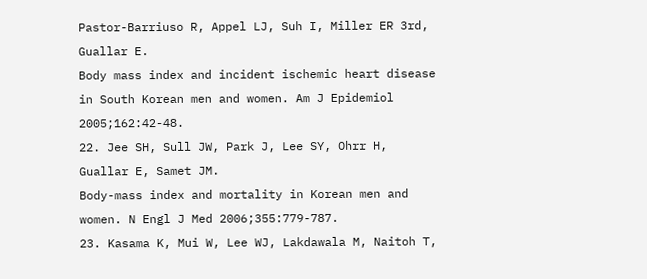Pastor-Barriuso R, Appel LJ, Suh I, Miller ER 3rd, Guallar E.
Body mass index and incident ischemic heart disease in South Korean men and women. Am J Epidemiol 2005;162:42-48.
22. Jee SH, Sull JW, Park J, Lee SY, Ohrr H, Guallar E, Samet JM.
Body-mass index and mortality in Korean men and women. N Engl J Med 2006;355:779-787.
23. Kasama K, Mui W, Lee WJ, Lakdawala M, Naitoh T,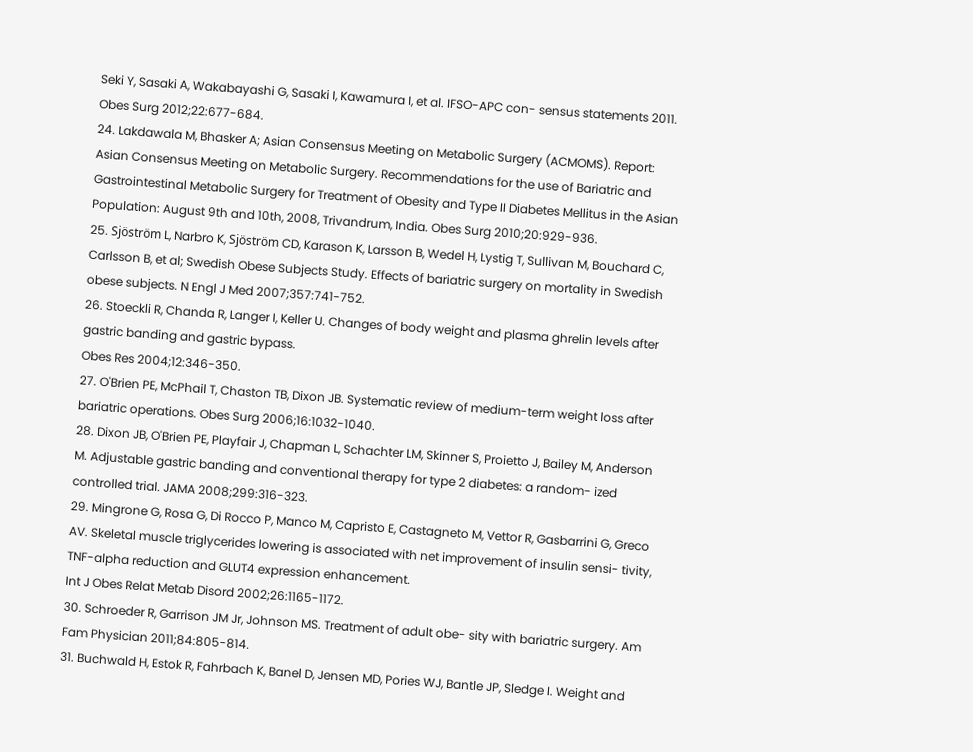Seki Y, Sasaki A, Wakabayashi G, Sasaki I, Kawamura I, et al. IFSO-APC con- sensus statements 2011. Obes Surg 2012;22:677-684.
24. Lakdawala M, Bhasker A; Asian Consensus Meeting on Metabolic Surgery (ACMOMS). Report: Asian Consensus Meeting on Metabolic Surgery. Recommendations for the use of Bariatric and Gastrointestinal Metabolic Surgery for Treatment of Obesity and Type II Diabetes Mellitus in the Asian Population: August 9th and 10th, 2008, Trivandrum, India. Obes Surg 2010;20:929-936.
25. Sjöström L, Narbro K, Sjöström CD, Karason K, Larsson B, Wedel H, Lystig T, Sullivan M, Bouchard C, Carlsson B, et al; Swedish Obese Subjects Study. Effects of bariatric surgery on mortality in Swedish obese subjects. N Engl J Med 2007;357:741-752.
26. Stoeckli R, Chanda R, Langer I, Keller U. Changes of body weight and plasma ghrelin levels after gastric banding and gastric bypass.
Obes Res 2004;12:346-350.
27. O'Brien PE, McPhail T, Chaston TB, Dixon JB. Systematic review of medium-term weight loss after bariatric operations. Obes Surg 2006;16:1032-1040.
28. Dixon JB, O'Brien PE, Playfair J, Chapman L, Schachter LM, Skinner S, Proietto J, Bailey M, Anderson M. Adjustable gastric banding and conventional therapy for type 2 diabetes: a random- ized controlled trial. JAMA 2008;299:316-323.
29. Mingrone G, Rosa G, Di Rocco P, Manco M, Capristo E, Castagneto M, Vettor R, Gasbarrini G, Greco AV. Skeletal muscle triglycerides lowering is associated with net improvement of insulin sensi- tivity, TNF-alpha reduction and GLUT4 expression enhancement.
Int J Obes Relat Metab Disord 2002;26:1165-1172.
30. Schroeder R, Garrison JM Jr, Johnson MS. Treatment of adult obe- sity with bariatric surgery. Am Fam Physician 2011;84:805-814.
31. Buchwald H, Estok R, Fahrbach K, Banel D, Jensen MD, Pories WJ, Bantle JP, Sledge I. Weight and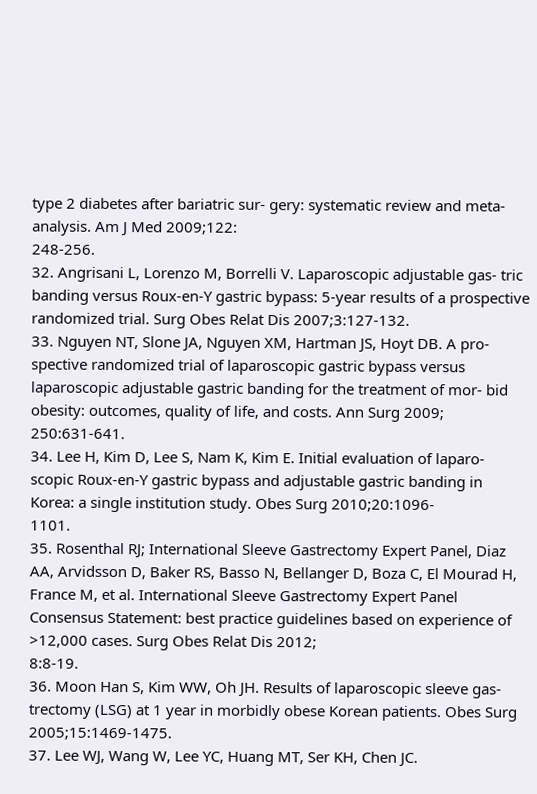type 2 diabetes after bariatric sur- gery: systematic review and meta-analysis. Am J Med 2009;122:
248-256.
32. Angrisani L, Lorenzo M, Borrelli V. Laparoscopic adjustable gas- tric banding versus Roux-en-Y gastric bypass: 5-year results of a prospective randomized trial. Surg Obes Relat Dis 2007;3:127-132.
33. Nguyen NT, Slone JA, Nguyen XM, Hartman JS, Hoyt DB. A pro- spective randomized trial of laparoscopic gastric bypass versus laparoscopic adjustable gastric banding for the treatment of mor- bid obesity: outcomes, quality of life, and costs. Ann Surg 2009;
250:631-641.
34. Lee H, Kim D, Lee S, Nam K, Kim E. Initial evaluation of laparo- scopic Roux-en-Y gastric bypass and adjustable gastric banding in Korea: a single institution study. Obes Surg 2010;20:1096-
1101.
35. Rosenthal RJ; International Sleeve Gastrectomy Expert Panel, Diaz AA, Arvidsson D, Baker RS, Basso N, Bellanger D, Boza C, El Mourad H, France M, et al. International Sleeve Gastrectomy Expert Panel Consensus Statement: best practice guidelines based on experience of >12,000 cases. Surg Obes Relat Dis 2012;
8:8-19.
36. Moon Han S, Kim WW, Oh JH. Results of laparoscopic sleeve gas- trectomy (LSG) at 1 year in morbidly obese Korean patients. Obes Surg 2005;15:1469-1475.
37. Lee WJ, Wang W, Lee YC, Huang MT, Ser KH, Chen JC.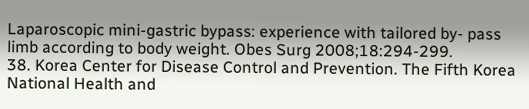Laparoscopic mini-gastric bypass: experience with tailored by- pass limb according to body weight. Obes Surg 2008;18:294-299.
38. Korea Center for Disease Control and Prevention. The Fifth Korea National Health and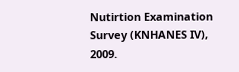Nutirtion Examination Survey (KNHANES IV), 2009.